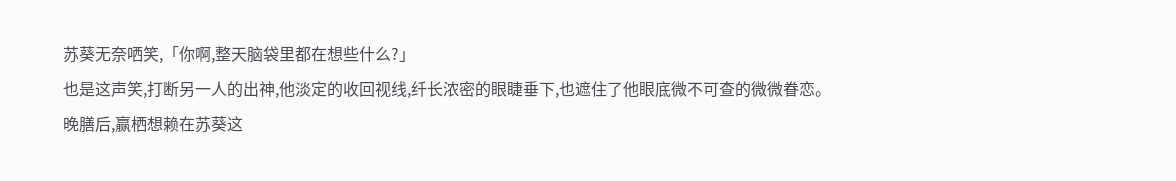苏葵无奈哂笑,「你啊,整天脑袋里都在想些什么?」
也是这声笑,打断另一人的出神,他淡定的收回视线,纤长浓密的眼睫垂下,也遮住了他眼底微不可查的微微眷恋。
晚膳后,赢栖想赖在苏葵这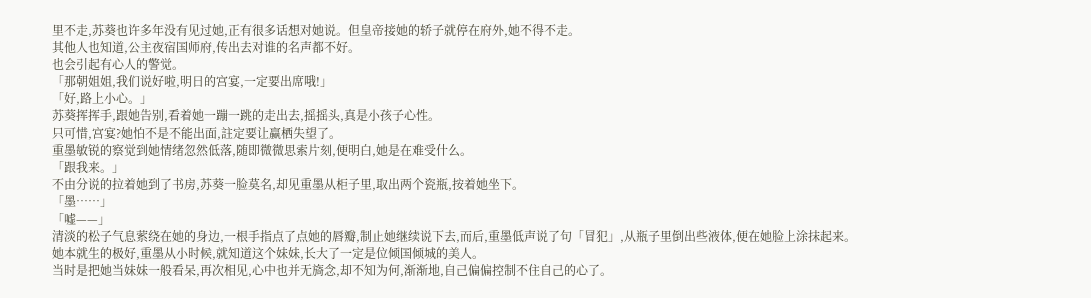里不走,苏葵也许多年没有见过她,正有很多话想对她说。但皇帝接她的轿子就停在府外,她不得不走。
其他人也知道,公主夜宿国师府,传出去对谁的名声都不好。
也会引起有心人的警觉。
「那朝姐姐,我们说好啦,明日的宫宴,一定要出席哦!」
「好,路上小心。」
苏葵挥挥手,跟她告别,看着她一蹦一跳的走出去,摇摇头,真是小孩子心性。
只可惜,宫宴?她怕不是不能出面,註定要让赢栖失望了。
重墨敏锐的察觉到她情绪忽然低落,随即微微思索片刻,便明白,她是在难受什么。
「跟我来。」
不由分说的拉着她到了书房,苏葵一脸莫名,却见重墨从柜子里,取出两个瓷瓶,按着她坐下。
「墨……」
「嘘——」
清淡的松子气息萦绕在她的身边,一根手指点了点她的唇瓣,制止她继续说下去,而后,重墨低声说了句「冒犯」,从瓶子里倒出些液体,便在她脸上涂抹起来。
她本就生的极好,重墨从小时候,就知道这个妹妹,长大了一定是位倾国倾城的美人。
当时是把她当妹妹一般看呆,再次相见,心中也并无旖念,却不知为何,渐渐地,自己偏偏控制不住自己的心了。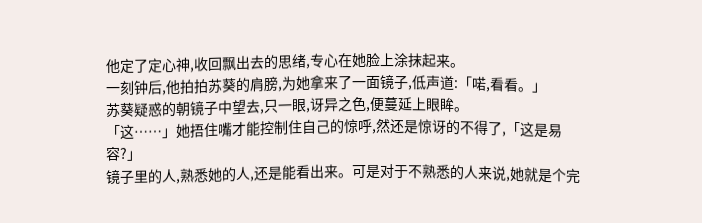他定了定心神,收回飘出去的思绪,专心在她脸上涂抹起来。
一刻钟后,他拍拍苏葵的肩膀,为她拿来了一面镜子,低声道:「喏,看看。」
苏葵疑惑的朝镜子中望去,只一眼,讶异之色,便蔓延上眼眸。
「这……」她捂住嘴才能控制住自己的惊呼,然还是惊讶的不得了,「这是易容?」
镜子里的人,熟悉她的人,还是能看出来。可是对于不熟悉的人来说,她就是个完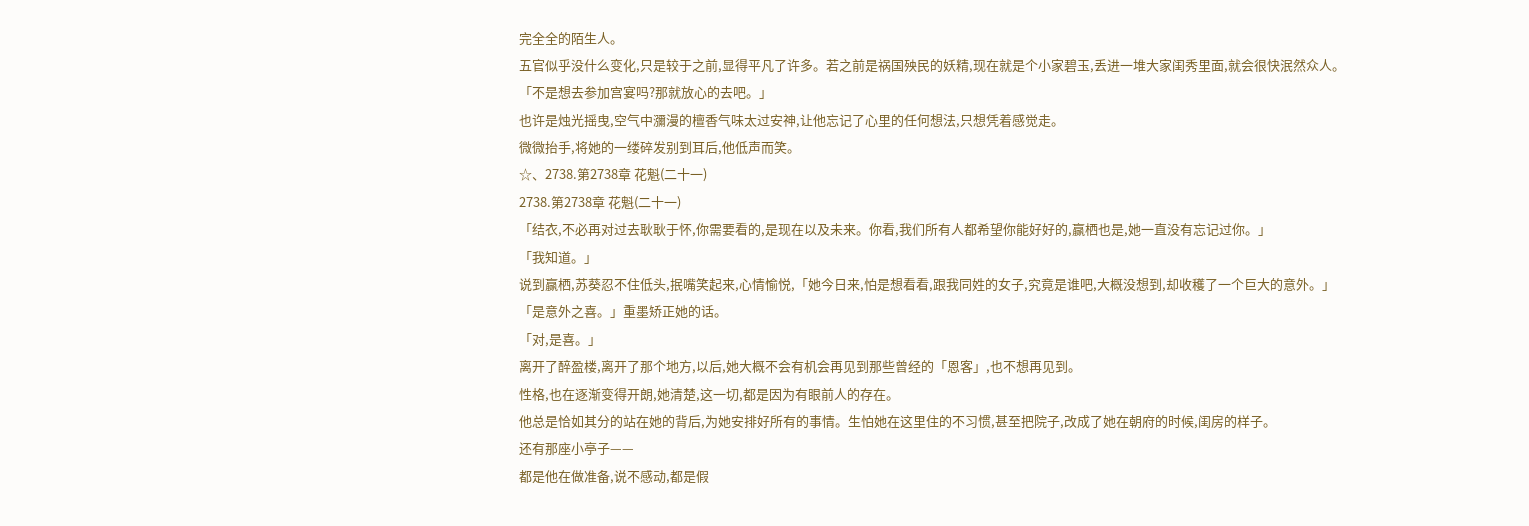完全全的陌生人。
五官似乎没什么变化,只是较于之前,显得平凡了许多。若之前是祸国殃民的妖精,现在就是个小家碧玉,丢进一堆大家闺秀里面,就会很快泯然众人。
「不是想去参加宫宴吗?那就放心的去吧。」
也许是烛光摇曳,空气中瀰漫的檀香气味太过安神,让他忘记了心里的任何想法,只想凭着感觉走。
微微抬手,将她的一缕碎发别到耳后,他低声而笑。
☆、2738.第2738章 花魁(二十一)
2738.第2738章 花魁(二十一)
「结衣,不必再对过去耿耿于怀,你需要看的,是现在以及未来。你看,我们所有人都希望你能好好的,赢栖也是,她一直没有忘记过你。」
「我知道。」
说到赢栖,苏葵忍不住低头,抿嘴笑起来,心情愉悦,「她今日来,怕是想看看,跟我同姓的女子,究竟是谁吧,大概没想到,却收穫了一个巨大的意外。」
「是意外之喜。」重墨矫正她的话。
「对,是喜。」
离开了醉盈楼,离开了那个地方,以后,她大概不会有机会再见到那些曾经的「恩客」,也不想再见到。
性格,也在逐渐变得开朗,她清楚,这一切,都是因为有眼前人的存在。
他总是恰如其分的站在她的背后,为她安排好所有的事情。生怕她在这里住的不习惯,甚至把院子,改成了她在朝府的时候,闺房的样子。
还有那座小亭子——
都是他在做准备,说不感动,都是假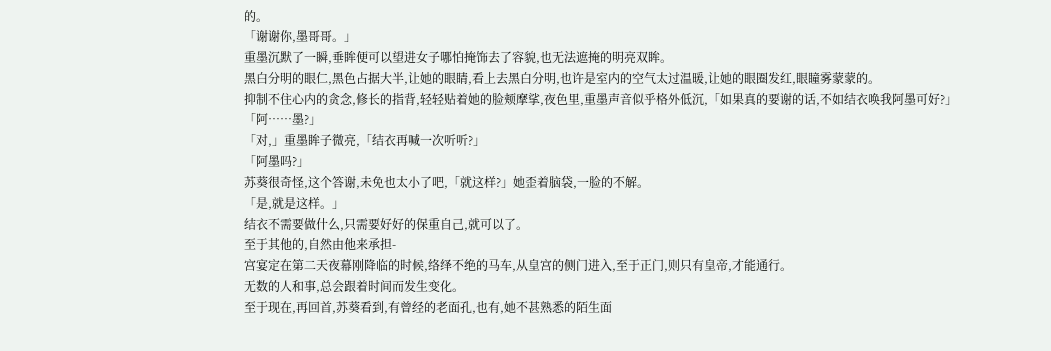的。
「谢谢你,墨哥哥。」
重墨沉默了一瞬,垂眸便可以望进女子哪怕掩饰去了容貌,也无法遮掩的明亮双眸。
黑白分明的眼仁,黑色占据大半,让她的眼睛,看上去黑白分明,也许是室内的空气太过温暖,让她的眼圈发红,眼瞳雾蒙蒙的。
抑制不住心内的贪念,修长的指背,轻轻贴着她的脸颊摩挲,夜色里,重墨声音似乎格外低沉,「如果真的要谢的话,不如结衣唤我阿墨可好?」
「阿……墨?」
「对,」重墨眸子微亮,「结衣再喊一次听听?」
「阿墨吗?」
苏葵很奇怪,这个答谢,未免也太小了吧,「就这样?」她歪着脑袋,一脸的不解。
「是,就是这样。」
结衣不需要做什么,只需要好好的保重自己,就可以了。
至于其他的,自然由他来承担-
宫宴定在第二天夜幕刚降临的时候,络绎不绝的马车,从皇宫的侧门进入,至于正门,则只有皇帝,才能通行。
无数的人和事,总会跟着时间而发生变化。
至于现在,再回首,苏葵看到,有曾经的老面孔,也有,她不甚熟悉的陌生面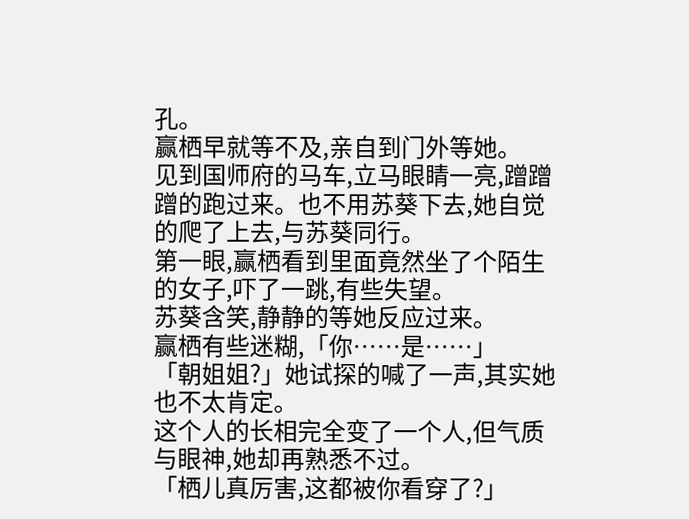孔。
赢栖早就等不及,亲自到门外等她。
见到国师府的马车,立马眼睛一亮,蹭蹭蹭的跑过来。也不用苏葵下去,她自觉的爬了上去,与苏葵同行。
第一眼,赢栖看到里面竟然坐了个陌生的女子,吓了一跳,有些失望。
苏葵含笑,静静的等她反应过来。
赢栖有些迷糊,「你……是……」
「朝姐姐?」她试探的喊了一声,其实她也不太肯定。
这个人的长相完全变了一个人,但气质与眼神,她却再熟悉不过。
「栖儿真厉害,这都被你看穿了?」